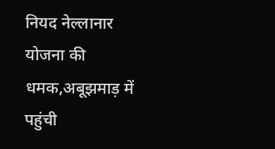नियद नेल्लानार योजना की धमक,अबूझमाड़ में पहुंची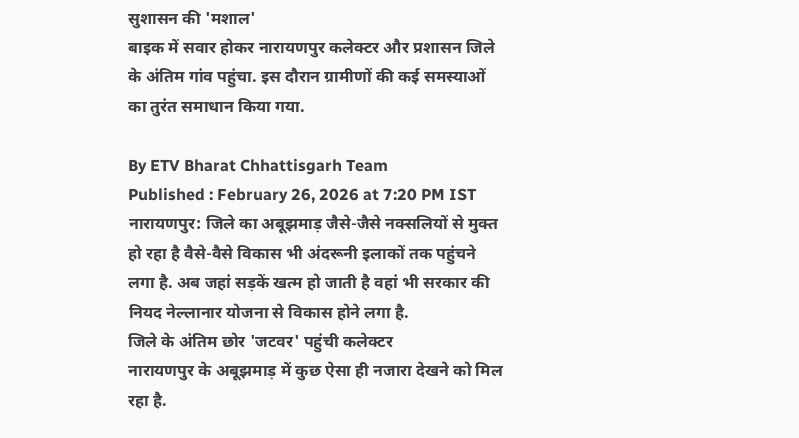सुशासन की 'मशाल'
बाइक में सवार होकर नारायणपुर कलेक्टर और प्रशासन जिले के अंतिम गांव पहुंचा. इस दौरान ग्रामीणों की कई समस्याओं का तुरंत समाधान किया गया.

By ETV Bharat Chhattisgarh Team
Published : February 26, 2026 at 7:20 PM IST
नारायणपुर: जिले का अबूझमाड़ जैसे-जैसे नक्सलियों से मुक्त हो रहा है वैसे-वैसे विकास भी अंदरूनी इलाकों तक पहुंचने लगा है. अब जहां सड़कें खत्म हो जाती है वहां भी सरकार की नियद नेल्लानार योजना से विकास होने लगा है.
जिले के अंतिम छोर 'जटवर' पहुंची कलेक्टर
नारायणपुर के अबूझमाड़ में कुछ ऐसा ही नजारा देखने को मिल रहा है.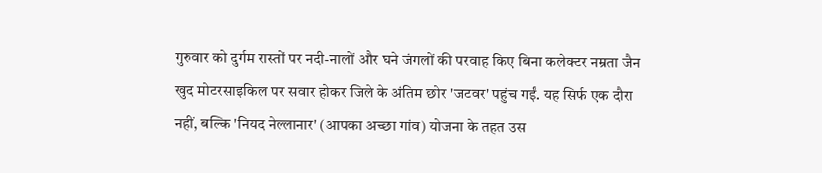गुरुवार को दुर्गम रास्तों पर नदी-नालों और घने जंगलों की परवाह किए बिना कलेक्टर नम्रता जैन खुद मोटरसाइकिल पर सवार होकर जिले के अंतिम छोर 'जटवर' पहुंच गईं. यह सिर्फ एक दौरा नहीं, बल्कि 'नियद नेल्लानार' (आपका अच्छा गांव) योजना के तहत उस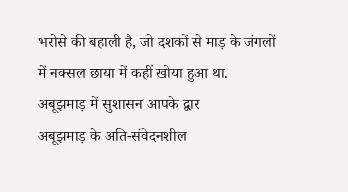भरोसे की बहाली है, जो दशकों से माड़ के जंगलों में नक्सल छाया में कहीं खोया हुआ था.
अबूझमाड़ में सुशासन आपके द्वार
अबूझमाड़ के अति-संवेदनशील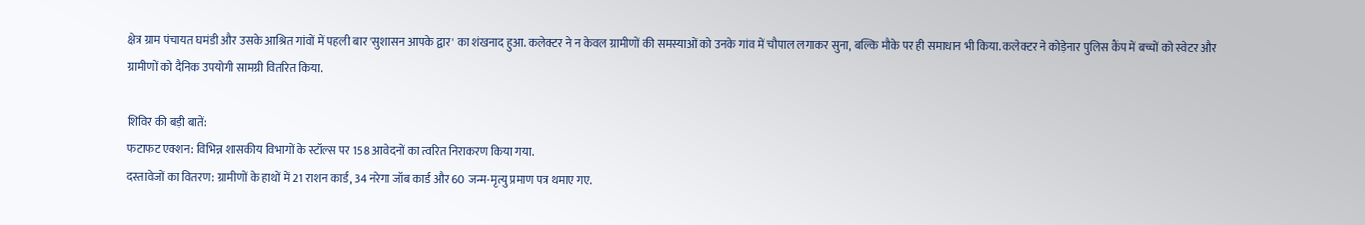क्षेत्र ग्राम पंचायत घमंडी और उसके आश्रित गांवों में पहली बार 'सुशासन आपके द्वार' का शंखनाद हुआ. कलेक्टर ने न केवल ग्रामीणों की समस्याओं को उनके गांव में चौपाल लगाकर सुना, बल्कि मौके पर ही समाधान भी किया. कलेक्टर ने कोड़ेनार पुलिस कैंप में बच्चों को स्वेटर और ग्रामीणों को दैनिक उपयोगी सामग्री वितरित किया.

शिविर की बड़ी बातें:
फटाफट एक्शन: विभिन्न शासकीय विभागों के स्टॉल्स पर 158 आवेदनों का त्वरित निराकरण किया गया.
दस्तावेजों का वितरण: ग्रामीणों के हाथों में 21 राशन कार्ड, 34 नरेगा जॉब कार्ड और 60 जन्म-मृत्यु प्रमाण पत्र थमाए गए.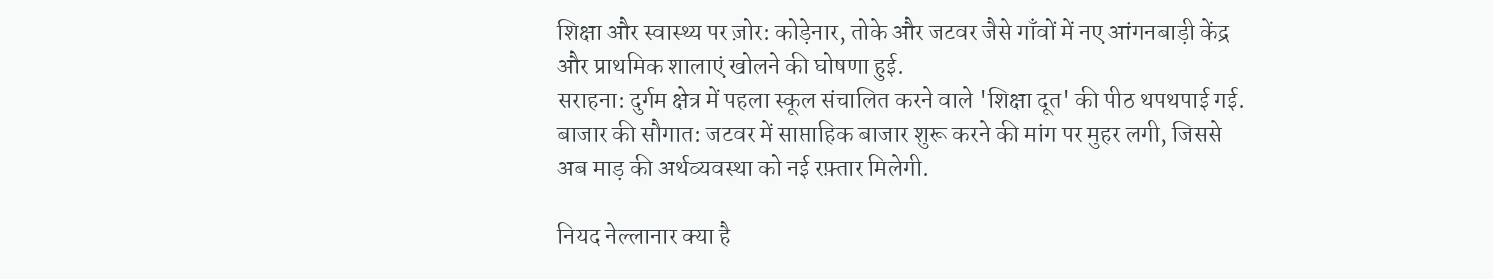शिक्षा और स्वास्थ्य पर ज़ोर: कोड़ेनार, तोके और जटवर जैसे गाँवों में नए आंगनबाड़ी केंद्र और प्राथमिक शालाएं खोलने की घोषणा हुई.
सराहना: दुर्गम क्षेत्र में पहला स्कूल संचालित करने वाले 'शिक्षा दूत' की पीठ थपथपाई गई.
बाजार की सौगात: जटवर में साप्ताहिक बाजार शुरू करने की मांग पर मुहर लगी, जिससे अब माड़ की अर्थव्यवस्था को नई रफ़्तार मिलेगी.

नियद नेल्लानार क्या है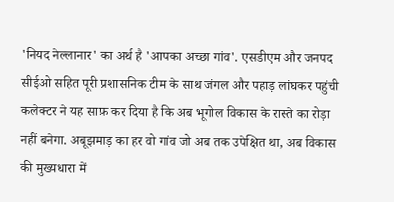'नियद नेल्लानार' का अर्थ है 'आपका अच्छा गांव'. एसडीएम और जनपद सीईओ सहित पूरी प्रशासनिक टीम के साथ जंगल और पहाड़ लांघकर पहुंची कलेक्टर ने यह साफ़ कर दिया है कि अब भूगोल विकास के रास्ते का रोड़ा नहीं बनेगा. अबूझमाड़ का हर वो गांव जो अब तक उपेक्षित था, अब विकास की मुख्यधारा में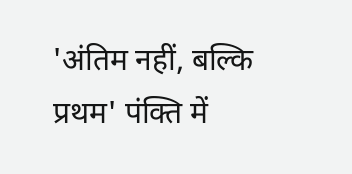'अंतिम नहीं, बल्कि प्रथम' पंक्ति में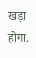खड़ा होगा.